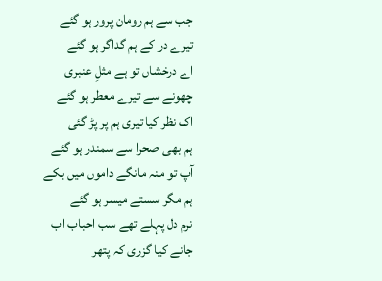جب سے ہم رومان پرور ہو گئے
تیرے در کے ہم گداگر ہو گئے
اے درخشاں تو ہے مثلِ عنبری
چھونے سے تیرے معطر ہو گئے
اک نظر کیا تیری ہم پر پڑ گئی
ہم بھی صحرا سے سمندر ہو گئے
آپ تو منہ مانگے داموں میں بکے
ہم مگر سستے میسر ہو گئے
نرم دل پہلے تھے سب احباب اب
جانے کیا گزری کہ پتھر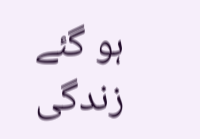ہو گئے
زندگی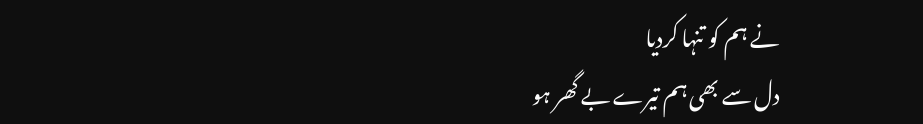نے ہم کو تنہا کردیا
دل سے بھی ہم تیرے بے گھر ہو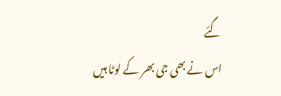گئے
اس نے بھی جی بھر کے لوٹا ہیں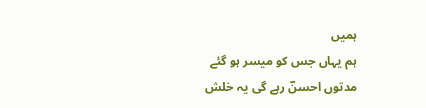ہمیں
ہم یہاں جس کو میسر ہو گئے
مدتوں احسنؔ رہے گی یہ خلش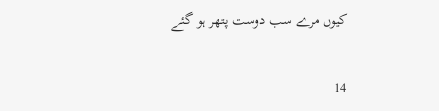کیوں مرے سب دوست پتھر ہو گئے

14